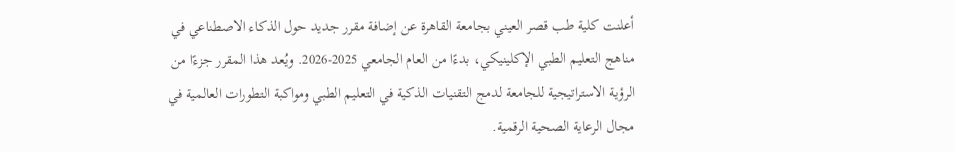أعلنت كلية طب قصر العيني بجامعة القاهرة عن إضافة مقرر جديد حول الذكاء الاصطناعي في مناهج التعليم الطبي الإكلينيكي، بدءًا من العام الجامعي 2025-2026. ويُعد هذا المقرر جزءًا من الرؤية الاستراتيجية للجامعة لدمج التقنيات الذكية في التعليم الطبي ومواكبة التطورات العالمية في مجال الرعاية الصحية الرقمية.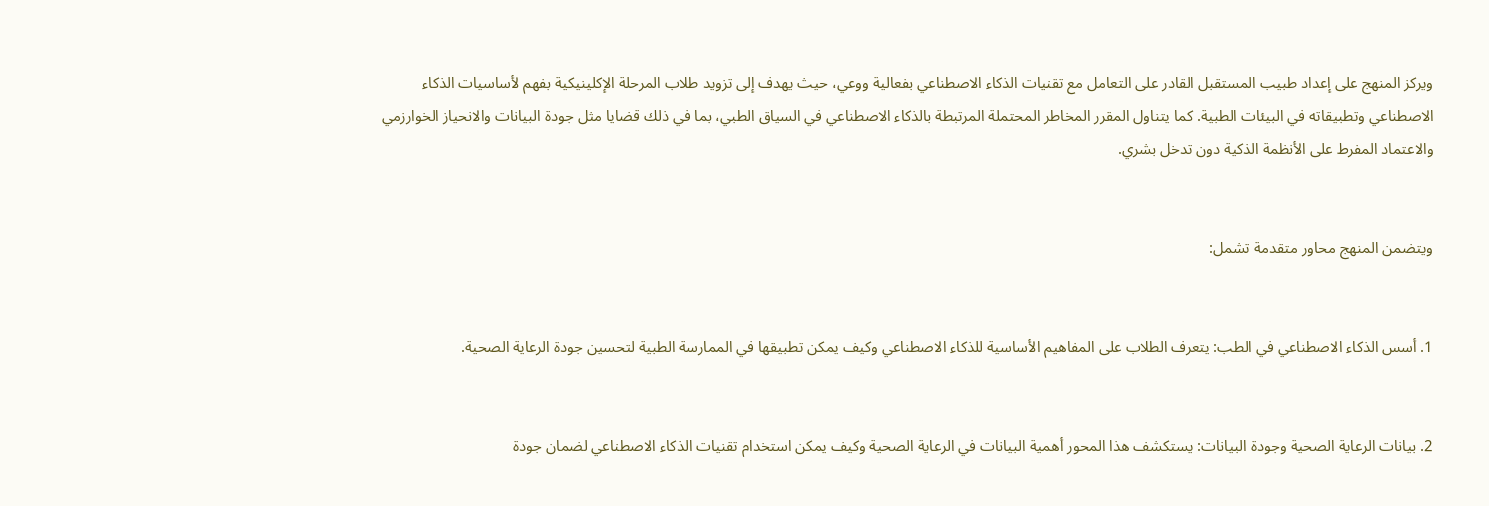ويركز المنهج على إعداد طبيب المستقبل القادر على التعامل مع تقنيات الذكاء الاصطناعي بفعالية ووعي، حيث يهدف إلى تزويد طلاب المرحلة الإكلينيكية بفهم لأساسيات الذكاء الاصطناعي وتطبيقاته في البيئات الطبية. كما يتناول المقرر المخاطر المحتملة المرتبطة بالذكاء الاصطناعي في السياق الطبي، بما في ذلك قضايا مثل جودة البيانات والانحياز الخوارزمي والاعتماد المفرط على الأنظمة الذكية دون تدخل بشري.


ويتضمن المنهج محاور متقدمة تشمل:


1. أسس الذكاء الاصطناعي في الطب: يتعرف الطلاب على المفاهيم الأساسية للذكاء الاصطناعي وكيف يمكن تطبيقها في الممارسة الطبية لتحسين جودة الرعاية الصحية.


2. بيانات الرعاية الصحية وجودة البيانات: يستكشف هذا المحور أهمية البيانات في الرعاية الصحية وكيف يمكن استخدام تقنيات الذكاء الاصطناعي لضمان جودة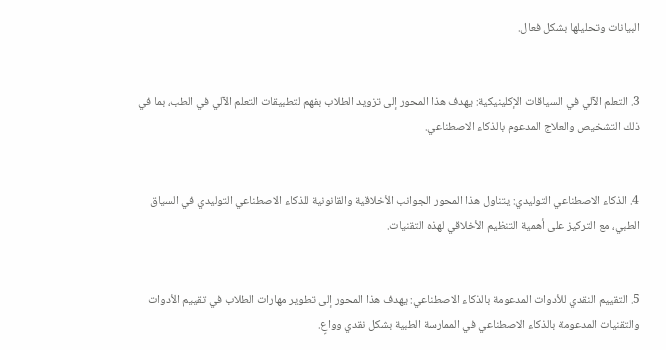البيانات وتحليلها بشكل فعال.


3. التعلم الآلي في السياقات الإكلينيكية: يهدف هذا المحور إلى تزويد الطلاب بفهم لتطبيقات التعلم الآلي في الطب، بما في ذلك التشخيص والعلاج المدعوم بالذكاء الاصطناعي.


4. الذكاء الاصطناعي التوليدي: يتناول هذا المحور الجوانب الأخلاقية والقانونية للذكاء الاصطناعي التوليدي في السياق الطبي، مع التركيز على أهمية التنظيم الأخلاقي لهذه التقنيات.


5. التقييم النقدي للأدوات المدعومة بالذكاء الاصطناعي: يهدف هذا المحور إلى تطوير مهارات الطلاب في تقييم الأدوات والتقنيات المدعومة بالذكاء الاصطناعي في الممارسة الطبية بشكل نقدي وواعٍ.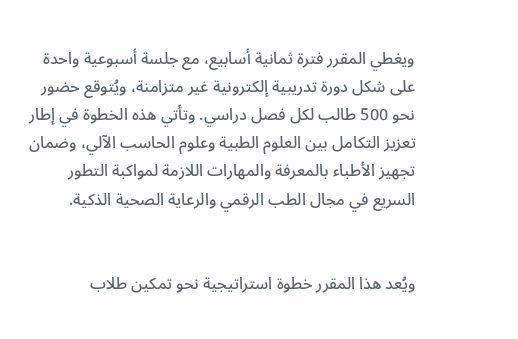ويغطي المقرر فترة ثمانية أسابيع، مع جلسة أسبوعية واحدة على شكل دورة تدريبية إلكترونية غير متزامنة، ويُتوقع حضور نحو 500 طالب لكل فصل دراسي. وتأتي هذه الخطوة في إطار تعزيز التكامل بين العلوم الطبية وعلوم الحاسب الآلي، وضمان تجهيز الأطباء بالمعرفة والمهارات اللازمة لمواكبة التطور السريع في مجال الطب الرقمي والرعاية الصحية الذكية.


ويُعد هذا المقرر خطوة استراتيجية نحو تمكين طلاب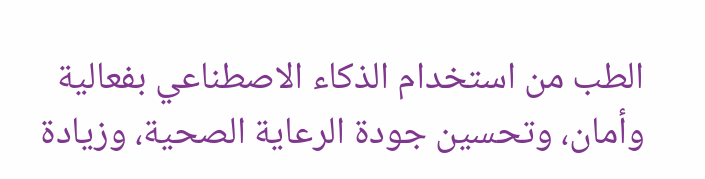الطب من استخدام الذكاء الاصطناعي بفعالية وأمان، وتحسين جودة الرعاية الصحية، وزيادة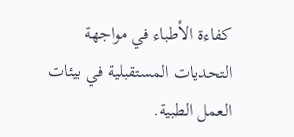كفاءة الأطباء في مواجهة التحديات المستقبلية في بيئات العمل الطبية.